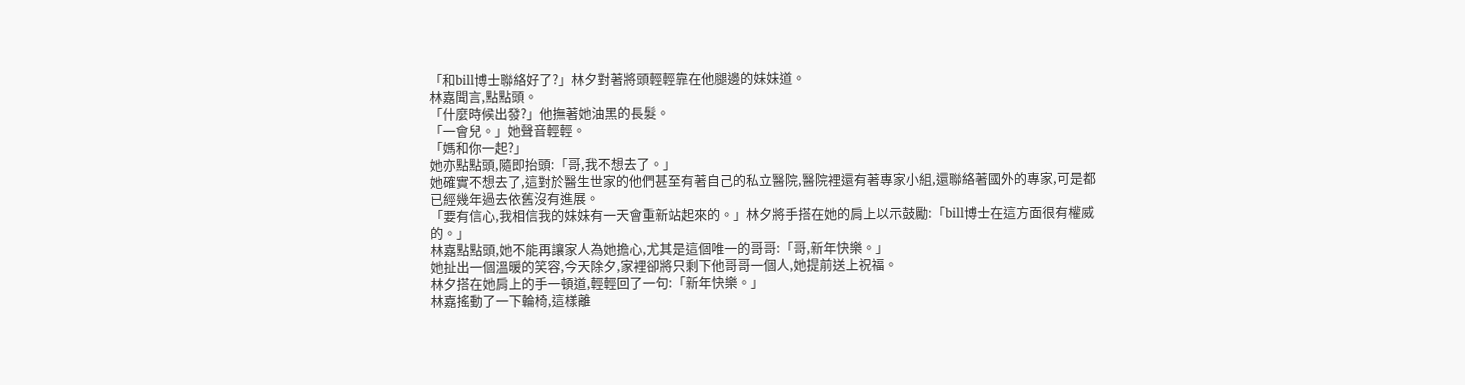「和bill博士聯絡好了?」林夕對著將頭輕輕靠在他腿邊的妹妹道。
林嘉聞言,點點頭。
「什麼時候出發?」他撫著她油黑的長髮。
「一會兒。」她聲音輕輕。
「媽和你一起?」
她亦點點頭,隨即抬頭:「哥,我不想去了。」
她確實不想去了,這對於醫生世家的他們甚至有著自己的私立醫院,醫院裡還有著專家小組,還聯絡著國外的專家,可是都已經幾年過去依舊沒有進展。
「要有信心,我相信我的妹妹有一天會重新站起來的。」林夕將手搭在她的肩上以示鼓勵:「bill博士在這方面很有權威的。」
林嘉點點頭,她不能再讓家人為她擔心,尤其是這個唯一的哥哥:「哥,新年快樂。」
她扯出一個溫暖的笑容,今天除夕,家裡卻將只剩下他哥哥一個人,她提前送上祝福。
林夕搭在她肩上的手一頓道,輕輕回了一句:「新年快樂。」
林嘉搖動了一下輪椅,這樣離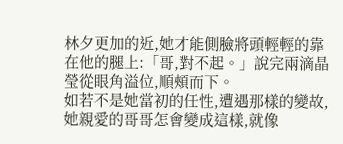林夕更加的近,她才能側臉將頭輕輕的靠在他的腿上:「哥,對不起。」說完兩滴晶瑩從眼角溢位,順頰而下。
如若不是她當初的任性,遭遇那樣的變故,她親愛的哥哥怎會變成這樣,就像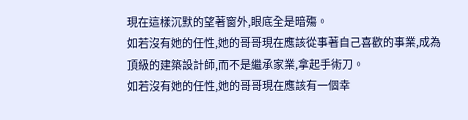現在這樣沉默的望著窗外,眼底全是暗殤。
如若沒有她的任性,她的哥哥現在應該從事著自己喜歡的事業,成為頂級的建築設計師,而不是繼承家業,拿起手術刀。
如若沒有她的任性,她的哥哥現在應該有一個幸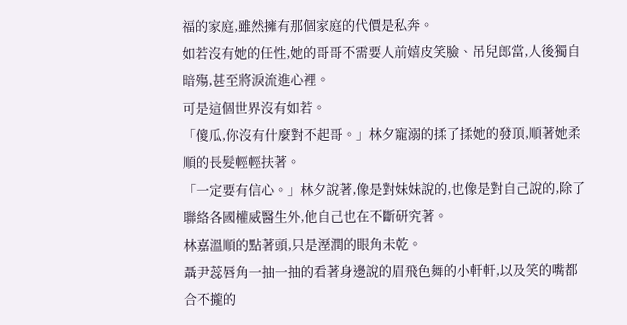福的家庭,雖然擁有那個家庭的代價是私奔。
如若沒有她的任性,她的哥哥不需要人前嬉皮笑臉、吊兒郎當,人後獨自暗殤,甚至將淚流進心裡。
可是這個世界沒有如若。
「傻瓜,你沒有什麼對不起哥。」林夕寵溺的揉了揉她的發頂,順著她柔順的長髮輕輕扶著。
「一定要有信心。」林夕說著,像是對妹妹說的,也像是對自己說的,除了聯絡各國權威醫生外,他自己也在不斷研究著。
林嘉溫順的點著頭,只是溼潤的眼角未乾。
聶尹蕊唇角一抽一抽的看著身邊說的眉飛色舞的小軒軒,以及笑的嘴都合不攏的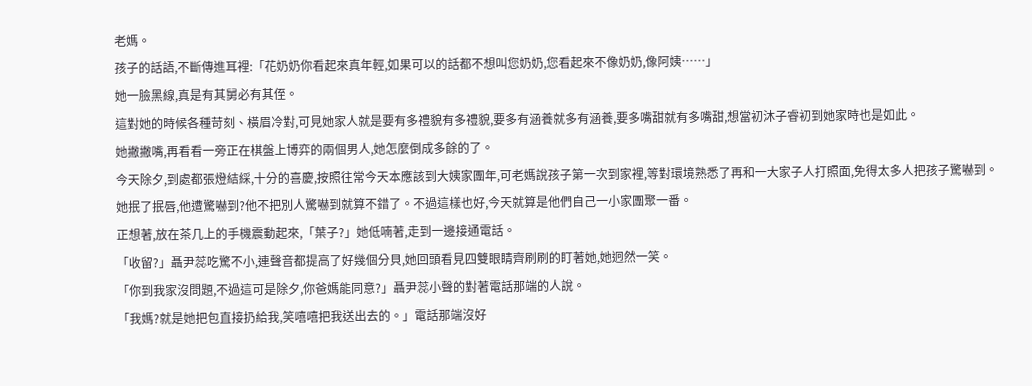老媽。
孩子的話語,不斷傳進耳裡:「花奶奶你看起來真年輕,如果可以的話都不想叫您奶奶,您看起來不像奶奶,像阿姨……」
她一臉黑線,真是有其舅必有其侄。
這對她的時候各種苛刻、橫眉冷對,可見她家人就是要有多禮貌有多禮貌,要多有涵養就多有涵養,要多嘴甜就有多嘴甜,想當初沐子睿初到她家時也是如此。
她撇撇嘴,再看看一旁正在棋盤上博弈的兩個男人,她怎麼倒成多餘的了。
今天除夕,到處都張燈結綵,十分的喜慶,按照往常今天本應該到大姨家團年,可老媽說孩子第一次到家裡,等對環境熟悉了再和一大家子人打照面,免得太多人把孩子驚嚇到。
她抿了抿唇,他遭驚嚇到?他不把別人驚嚇到就算不錯了。不過這樣也好,今天就算是他們自己一小家團聚一番。
正想著,放在茶几上的手機震動起來,「葉子?」她低喃著,走到一邊接通電話。
「收留?」聶尹蕊吃驚不小,連聲音都提高了好幾個分貝,她回頭看見四雙眼睛齊刷刷的盯著她,她迥然一笑。
「你到我家沒問題,不過這可是除夕,你爸媽能同意?」聶尹蕊小聲的對著電話那端的人說。
「我媽?就是她把包直接扔給我,笑嘻嘻把我送出去的。」電話那端沒好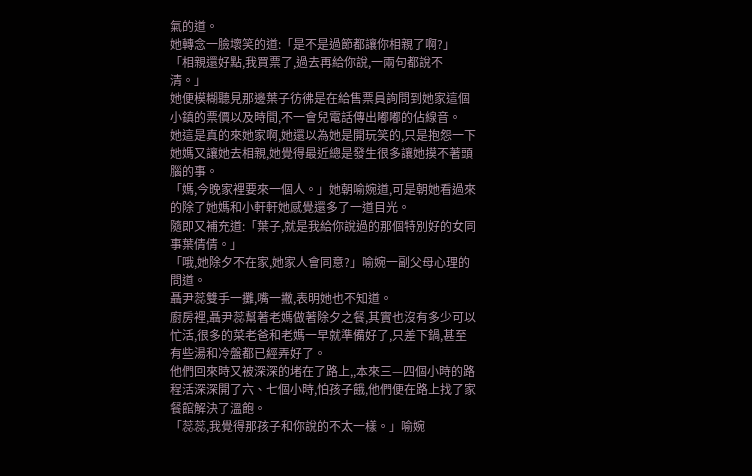氣的道。
她轉念一臉壞笑的道:「是不是過節都讓你相親了啊?」
「相親還好點,我買票了,過去再給你說,一兩句都說不清。」
她便模糊聽見那邊葉子彷彿是在給售票員詢問到她家這個小鎮的票價以及時間,不一會兒電話傳出嘟嘟的佔線音。
她這是真的來她家啊,她還以為她是開玩笑的,只是抱怨一下她媽又讓她去相親,她覺得最近總是發生很多讓她摸不著頭腦的事。
「媽,今晚家裡要來一個人。」她朝喻婉道,可是朝她看過來的除了她媽和小軒軒她感覺還多了一道目光。
隨即又補充道:「葉子,就是我給你說過的那個特別好的女同事葉倩倩。」
「哦,她除夕不在家,她家人會同意?」喻婉一副父母心理的問道。
聶尹蕊雙手一攤,嘴一撇,表明她也不知道。
廚房裡,聶尹蕊幫著老媽做著除夕之餐,其實也沒有多少可以忙活,很多的菜老爸和老媽一早就準備好了,只差下鍋,甚至有些湯和冷盤都已經弄好了。
他們回來時又被深深的堵在了路上,,本來三—四個小時的路程活深深開了六、七個小時,怕孩子餓,他們便在路上找了家餐館解決了溫飽。
「蕊蕊,我覺得那孩子和你說的不太一樣。」喻婉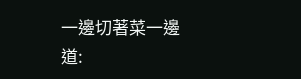一邊切著菜一邊道: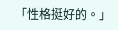「性格挺好的。」